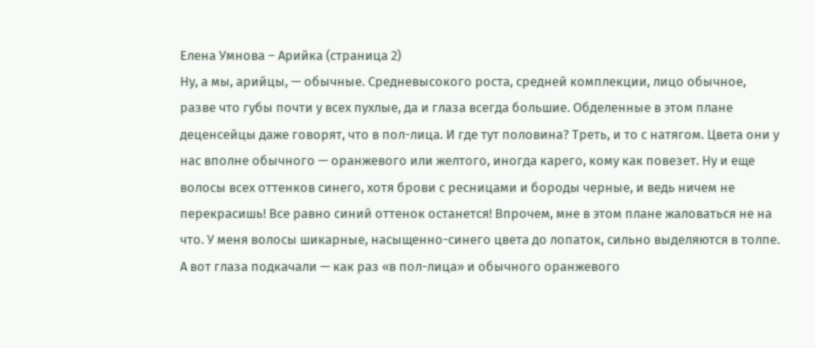Елена Умнова – Арийка (страница 2)
Ну, а мы, арийцы, — обычные. Средневысокого роста, средней комплекции, лицо обычное, разве что губы почти у всех пухлые, да и глаза всегда большие. Обделенные в этом плане деценсейцы даже говорят, что в пол-лица. И где тут половина? Треть, и то с натягом. Цвета они у нас вполне обычного — оранжевого или желтого, иногда карего, кому как повезет. Ну и еще волосы всех оттенков синего, хотя брови с ресницами и бороды черные, и ведь ничем не перекрасишь! Все равно синий оттенок останется! Впрочем, мне в этом плане жаловаться не на что. У меня волосы шикарные, насыщенно-синего цвета до лопаток, сильно выделяются в толпе. А вот глаза подкачали — как раз «в пол-лица» и обычного оранжевого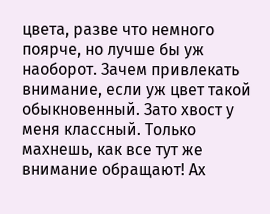цвета, разве что немного поярче, но лучше бы уж наоборот. Зачем привлекать внимание, если уж цвет такой обыкновенный. Зато хвост у меня классный. Только махнешь, как все тут же внимание обращают! Ах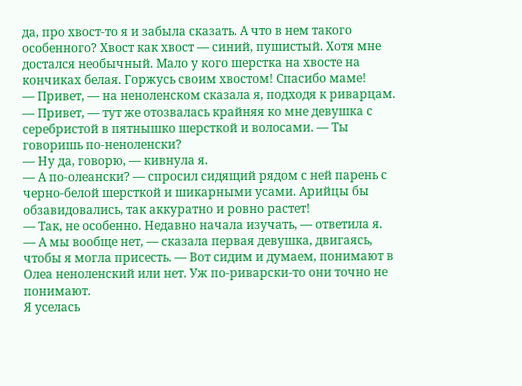да, про хвост-то я и забыла сказать. А что в нем такого особенного? Хвост как хвост — синий, пушистый. Хотя мне достался необычный. Мало у кого шерстка на хвосте на кончиках белая. Горжусь своим хвостом! Спасибо маме!
— Привет, — на неноленском сказала я, подходя к риварцам.
— Привет, — тут же отозвалась крайняя ко мне девушка с серебристой в пятнышко шерсткой и волосами. — Ты говоришь по-неноленски?
— Ну да, говорю, — кивнула я.
— А по-олеански? — спросил сидящий рядом с ней парень с черно-белой шерсткой и шикарными усами. Арийцы бы обзавидовались, так аккуратно и ровно растет!
— Так, не особенно. Недавно начала изучать, — ответила я.
— А мы вообще нет, — сказала первая девушка, двигаясь, чтобы я могла присесть. — Вот сидим и думаем, понимают в Олеа неноленский или нет. Уж по-риварски-то они точно не понимают.
Я уселась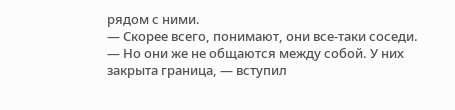рядом с ними.
— Скорее всего, понимают, они все-таки соседи.
— Но они же не общаются между собой. У них закрыта граница, — вступил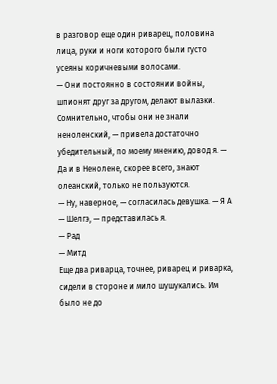в разговор еще один риварец, половина лица, руки и ноги которого были густо усеяны коричневыми волосами.
— Они постоянно в состоянии войны, шпионят друг за другом, делают вылазки. Сомнительно, чтобы они не знали неноленский, — привела достаточно убедительный, по моему мнению, довод я. — Да и в Ненолене, скорее всего, знают олеанский, только не пользуются.
— Ну, наверное, — согласилась девушка. — Я А
— Шелгэ, — представилась я.
— Рад
— Митд
Еще два риварца, точнее, риварец и риварка, сидели в стороне и мило шушукались. Им было не до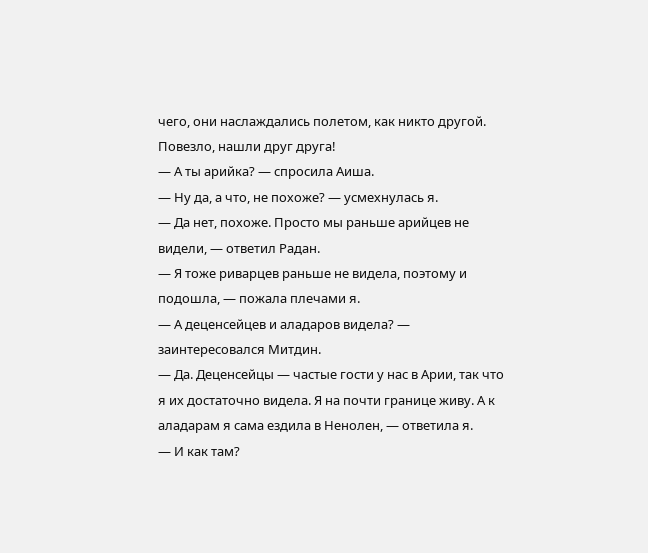чего, они наслаждались полетом, как никто другой. Повезло, нашли друг друга!
— А ты арийка? — спросила Аиша.
— Ну да, а что, не похоже? — усмехнулась я.
— Да нет, похоже. Просто мы раньше арийцев не видели, — ответил Радан.
— Я тоже риварцев раньше не видела, поэтому и подошла, — пожала плечами я.
— А деценсейцев и аладаров видела? — заинтересовался Митдин.
— Да. Деценсейцы — частые гости у нас в Арии, так что я их достаточно видела. Я на почти границе живу. А к аладарам я сама ездила в Ненолен, — ответила я.
— И как там?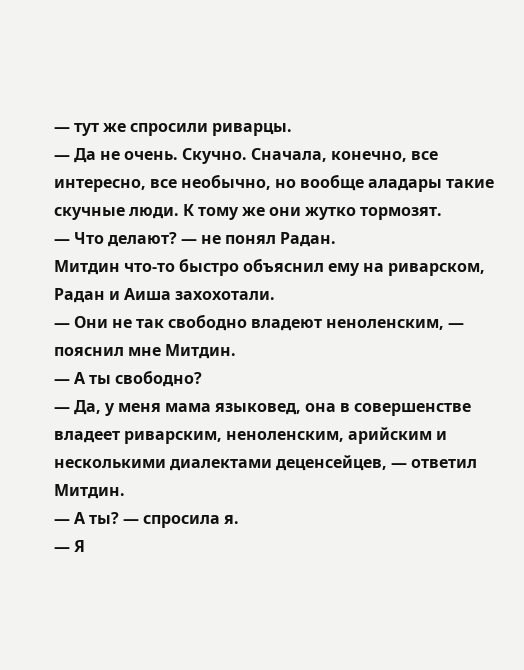— тут же спросили риварцы.
— Да не очень. Скучно. Сначала, конечно, все интересно, все необычно, но вообще аладары такие скучные люди. К тому же они жутко тормозят.
— Что делают? — не понял Радан.
Митдин что-то быстро объяснил ему на риварском, Радан и Аиша захохотали.
— Они не так свободно владеют неноленским, — пояснил мне Митдин.
— А ты свободно?
— Да, у меня мама языковед, она в совершенстве владеет риварским, неноленским, арийским и несколькими диалектами деценсейцев, — ответил Митдин.
— А ты? — спросила я.
— Я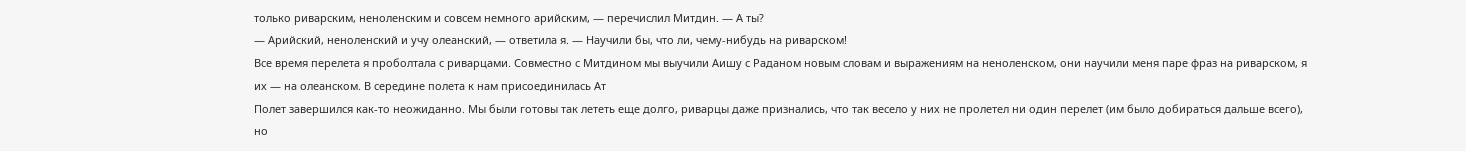только риварским, неноленским и совсем немного арийским, — перечислил Митдин. — А ты?
— Арийский, неноленский и учу олеанский, — ответила я. — Научили бы, что ли, чему-нибудь на риварском!
Все время перелета я проболтала с риварцами. Совместно с Митдином мы выучили Аишу с Раданом новым словам и выражениям на неноленском, они научили меня паре фраз на риварском, я их — на олеанском. В середине полета к нам присоединилась Ат
Полет завершился как-то неожиданно. Мы были готовы так лететь еще долго, риварцы даже признались, что так весело у них не пролетел ни один перелет (им было добираться дальше всего), но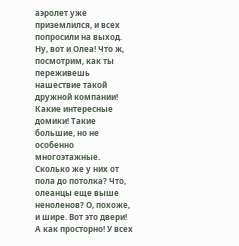аэролет уже приземлился, и всех попросили на выход. Ну, вот и Олеа! Что ж, посмотрим, как ты переживешь нашествие такой дружной компании!
Какие интересные домики! Такие большие, но не особенно многоэтажные. Сколько же у них от пола до потолка? Что, олеанцы еще выше неноленов? О, похоже, и шире. Вот это двери! А как просторно! У всех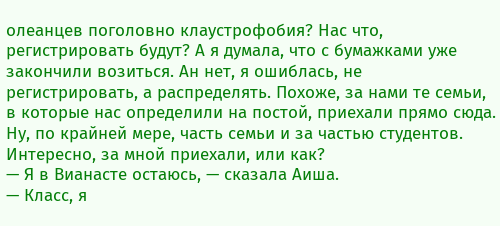олеанцев поголовно клаустрофобия? Нас что, регистрировать будут? А я думала, что с бумажками уже закончили возиться. Ан нет, я ошиблась, не регистрировать, а распределять. Похоже, за нами те семьи, в которые нас определили на постой, приехали прямо сюда. Ну, по крайней мере, часть семьи и за частью студентов. Интересно, за мной приехали, или как?
— Я в Вианасте остаюсь, — сказала Аиша.
— Класс, я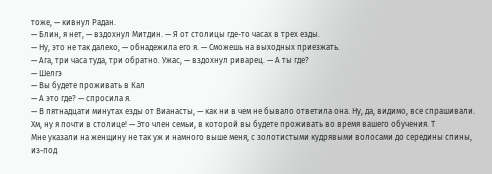тоже, — кивнул Радан.
— Блин, я нет, — вздохнул Митдин. — Я от столицы где-то часах в трех езды.
— Ну, это не так далеко, — обнадежила его я. — Сможешь на выходных приезжать.
— Ага, три часа туда, три обратно. Ужас, — вздохнул риварец. — А ты где?
— Шелгэ
— Вы будете проживать в Кал
— А это где? — спросила я.
— В пятнадцати минутах езды от Вианасты, — как ни в чем не бывало ответила она. Ну, да, видимо, все спрашивали. Хм, ну я почти в столице! — Это член семьи, в которой вы будете проживать во время вашего обучения. Т
Мне указали на женщину не так уж и намного выше меня, с золотистыми кудрявыми волосами до середины спины, из-под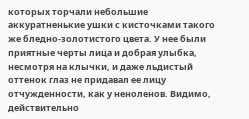которых торчали небольшие аккуратненькие ушки с кисточками такого же бледно-золотистого цвета. У нее были приятные черты лица и добрая улыбка, несмотря на клычки, и даже льдистый оттенок глаз не придавал ее лицу отчужденности, как у неноленов. Видимо, действительно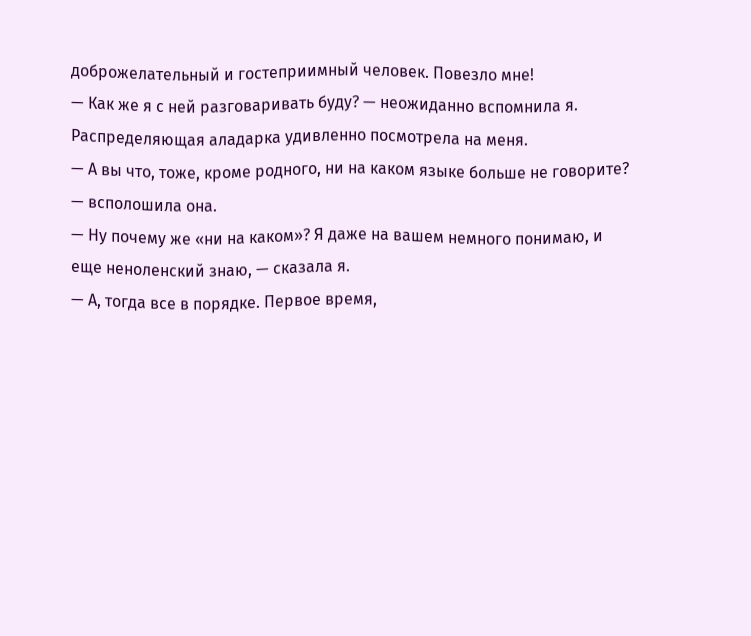доброжелательный и гостеприимный человек. Повезло мне!
— Как же я с ней разговаривать буду? — неожиданно вспомнила я.
Распределяющая аладарка удивленно посмотрела на меня.
— А вы что, тоже, кроме родного, ни на каком языке больше не говорите? — всполошила она.
— Ну почему же «ни на каком»? Я даже на вашем немного понимаю, и еще неноленский знаю, — сказала я.
— А, тогда все в порядке. Первое время,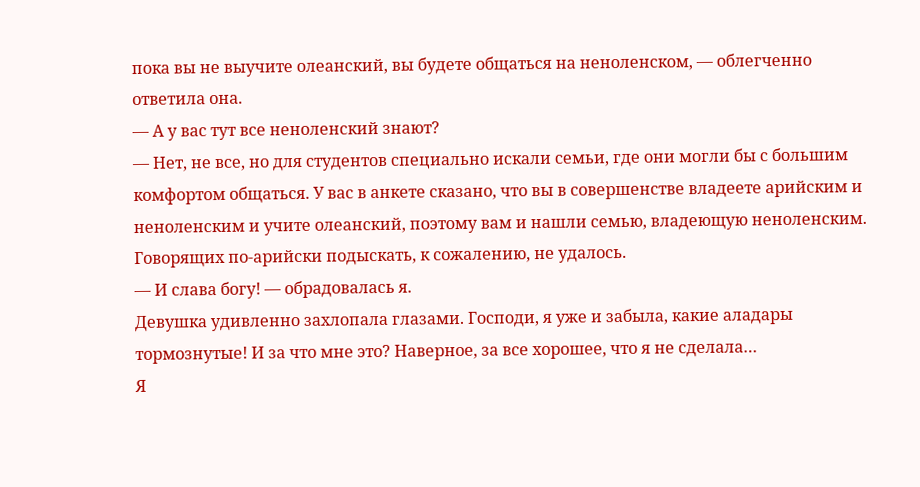пока вы не выучите олеанский, вы будете общаться на неноленском, — облегченно ответила она.
— А у вас тут все неноленский знают?
— Нет, не все, но для студентов специально искали семьи, где они могли бы с большим комфортом общаться. У вас в анкете сказано, что вы в совершенстве владеете арийским и неноленским и учите олеанский, поэтому вам и нашли семью, владеющую неноленским. Говорящих по-арийски подыскать, к сожалению, не удалось.
— И слава богу! — обрадовалась я.
Девушка удивленно захлопала глазами. Господи, я уже и забыла, какие аладары тормознутые! И за что мне это? Наверное, за все хорошее, что я не сделала…
Я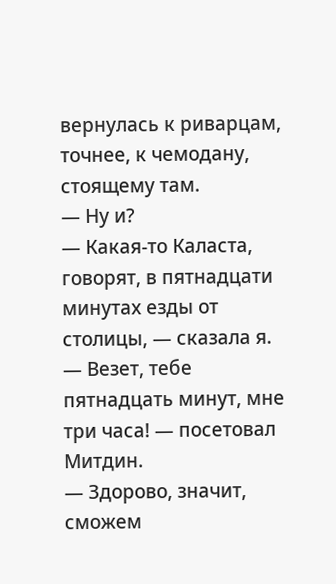вернулась к риварцам, точнее, к чемодану, стоящему там.
— Ну и?
— Какая-то Каласта, говорят, в пятнадцати минутах езды от столицы, — сказала я.
— Везет, тебе пятнадцать минут, мне три часа! — посетовал Митдин.
— Здорово, значит, сможем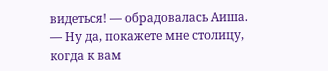видеться! — обрадовалась Аиша.
— Ну да, покажете мне столицу, когда к вам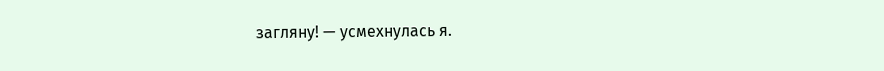загляну! — усмехнулась я.